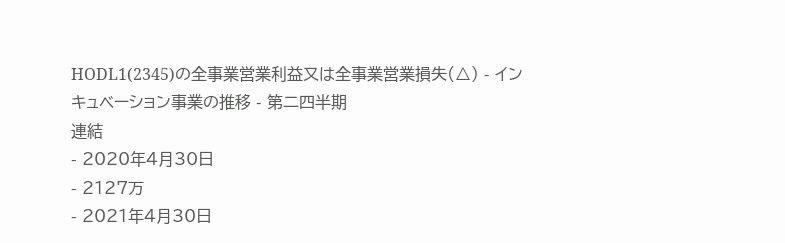HODL1(2345)の全事業営業利益又は全事業営業損失(△) - インキュベーション事業の推移 - 第二四半期
連結
- 2020年4月30日
- 2127万
- 2021年4月30日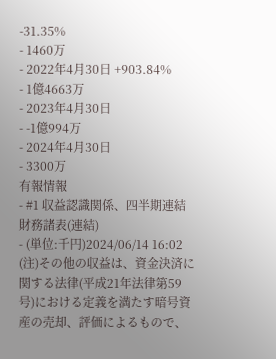-31.35%
- 1460万
- 2022年4月30日 +903.84%
- 1億4663万
- 2023年4月30日
- -1億994万
- 2024年4月30日
- 3300万
有報情報
- #1 収益認識関係、四半期連結財務諸表(連結)
- (単位:千円)2024/06/14 16:02
(注)その他の収益は、資金決済に関する法律(平成21年法律第59号)における定義を満たす暗号資産の売却、評価によるもので、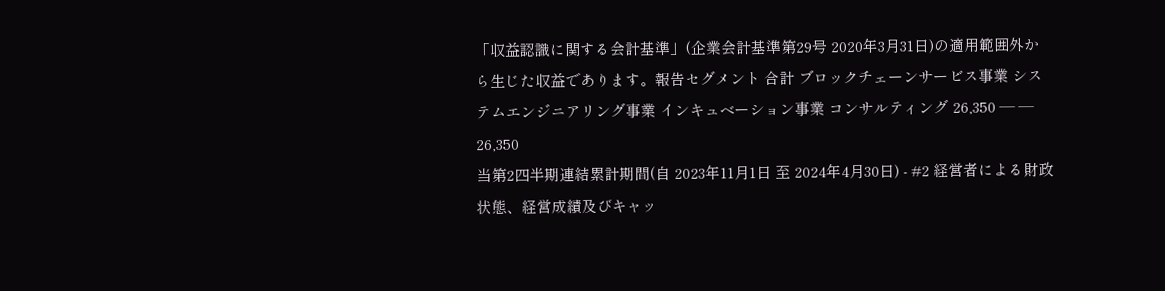「収益認識に関する会計基準」(企業会計基準第29号 2020年3月31日)の適用範囲外から生じた収益であります。報告セグメント 合計 ブロックチェーンサービス事業 システムエンジニアリング事業 インキュベーション事業 コンサルティング 26,350 ― ― 26,350
当第2四半期連結累計期間(自 2023年11月1日 至 2024年4月30日) - #2 経営者による財政状態、経営成績及びキャッ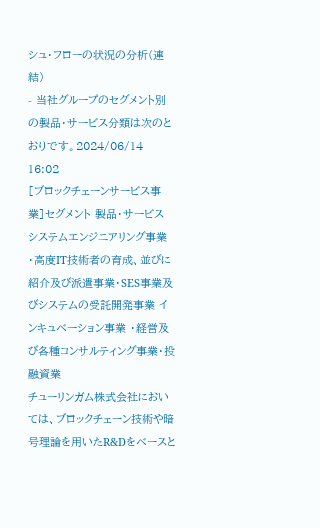シュ・フローの状況の分析(連結)
- 当社グループのセグメント別の製品・サービス分類は次のとおりです。2024/06/14 16:02
[ブロックチェーンサービス事業]セグメント 製品・サービス システムエンジニアリング事業 ・高度IT技術者の育成、並びに紹介及び派遣事業・SES事業及びシステムの受託開発事業 インキュベーション事業 ・経営及び各種コンサルティング事業・投融資業
チューリンガム株式会社においては、ブロックチェーン技術や暗号理論を用いたR&Dをベースと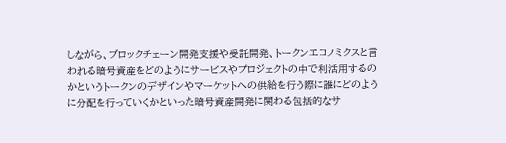しながら、ブロックチェーン開発支援や受託開発、トークンエコノミクスと言われる暗号資産をどのようにサービスやプロジェクトの中で利活用するのかというトークンのデザインやマーケットへの供給を行う際に誰にどのように分配を行っていくかといった暗号資産開発に関わる包括的なサ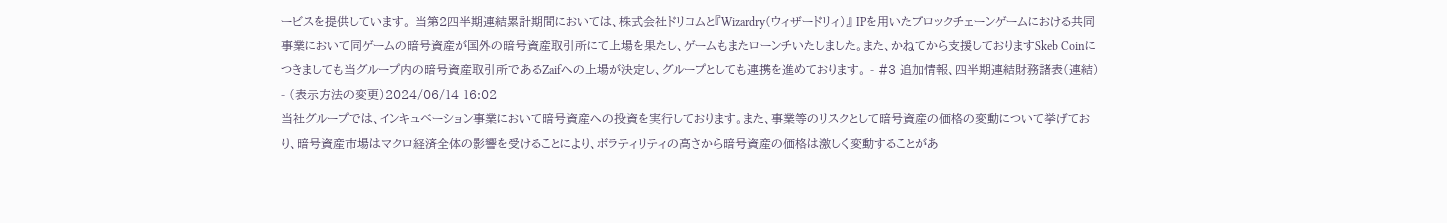ービスを提供しています。 当第2四半期連結累計期間においては、株式会社ドリコムと『Wizardry(ウィザードリィ)』 IPを用いたブロックチェーンゲームにおける共同事業において同ゲームの暗号資産が国外の暗号資産取引所にて上場を果たし、ゲームもまたローンチいたしました。また、かねてから支援しておりますSkeb Coinにつきましても当グループ内の暗号資産取引所であるZaifへの上場が決定し、グループとしても連携を進めております。 - #3 追加情報、四半期連結財務諸表(連結)
- (表示方法の変更)2024/06/14 16:02
当社グループでは、インキュベーション事業において暗号資産への投資を実行しております。また、事業等のリスクとして暗号資産の価格の変動について挙げており、暗号資産市場はマクロ経済全体の影響を受けることにより、ボラティリティの高さから暗号資産の価格は激しく変動することがあ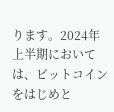ります。2024年上半期においては、ビットコインをはじめと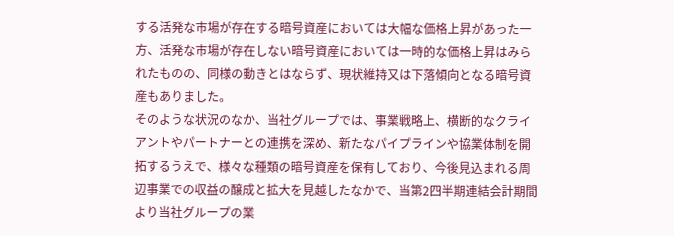する活発な市場が存在する暗号資産においては大幅な価格上昇があった一方、活発な市場が存在しない暗号資産においては一時的な価格上昇はみられたものの、同様の動きとはならず、現状維持又は下落傾向となる暗号資産もありました。
そのような状況のなか、当社グループでは、事業戦略上、横断的なクライアントやパートナーとの連携を深め、新たなパイプラインや協業体制を開拓するうえで、様々な種類の暗号資産を保有しており、今後見込まれる周辺事業での収益の醸成と拡大を見越したなかで、当第2四半期連結会計期間より当社グループの業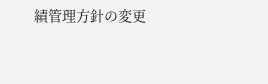績管理方針の変更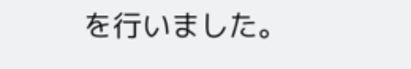を行いました。